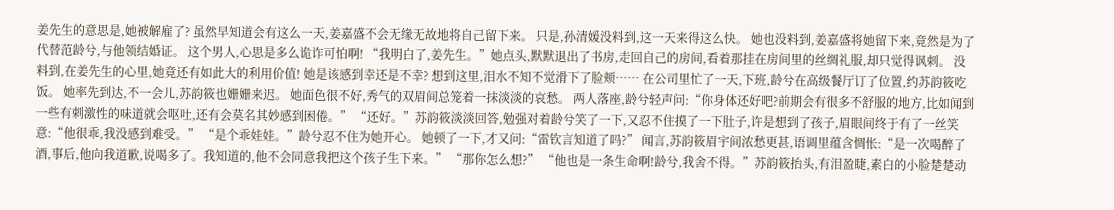姜先生的意思是,她被解雇了? 虽然早知道会有这么一天,姜嘉盛不会无缘无故地将自己留下来。 只是,孙清媛没料到,这一天来得这么快。 她也没料到,姜嘉盛将她留下来,竟然是为了代替范龄兮,与他领结婚证。 这个男人,心思是多么诡诈可怕啊! “我明白了,姜先生。”她点头,默默退出了书房,走回自己的房间,看着那挂在房间里的丝绸礼服,却只觉得讽刺。 没料到,在姜先生的心里,她竟还有如此大的利用价值! 她是该感到幸还是不幸? 想到这里,泪水不知不觉滑下了脸颊…… 在公司里忙了一天,下班,龄兮在高级餐厅订了位置,约苏韵筱吃饭。 她率先到达,不一会儿,苏韵筱也姗姗来迟。 她面色很不好,秀气的双眉间总笼着一抹淡淡的哀愁。 两人落座,龄兮轻声问:“你身体还好吧?前期会有很多不舒服的地方,比如闻到一些有刺激性的味道就会呕吐,还有会莫名其妙感到困倦。” “还好。”苏韵筱淡淡回答,勉强对着龄兮笑了一下,又忍不住摸了一下肚子,许是想到了孩子,眉眼间终于有了一丝笑意:“他很乖,我没感到难受。” “是个乖娃娃。”龄兮忍不住为她开心。 她顿了一下,才又问:“雷钦言知道了吗?” 闻言,苏韵筱眉宇间浓愁更甚,语调里蕴含惆怅:“是一次喝醉了酒,事后,他向我道歉,说喝多了。我知道的,他不会同意我把这个孩子生下来。” “那你怎么想?” “他也是一条生命啊!龄兮,我舍不得。”苏韵筱抬头,有泪盈睫,素白的小脸楚楚动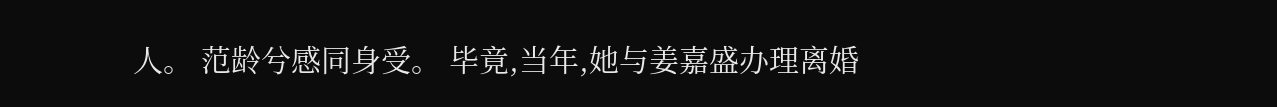人。 范龄兮感同身受。 毕竟,当年,她与姜嘉盛办理离婚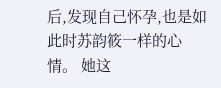后,发现自己怀孕,也是如此时苏韵筱一样的心情。 她这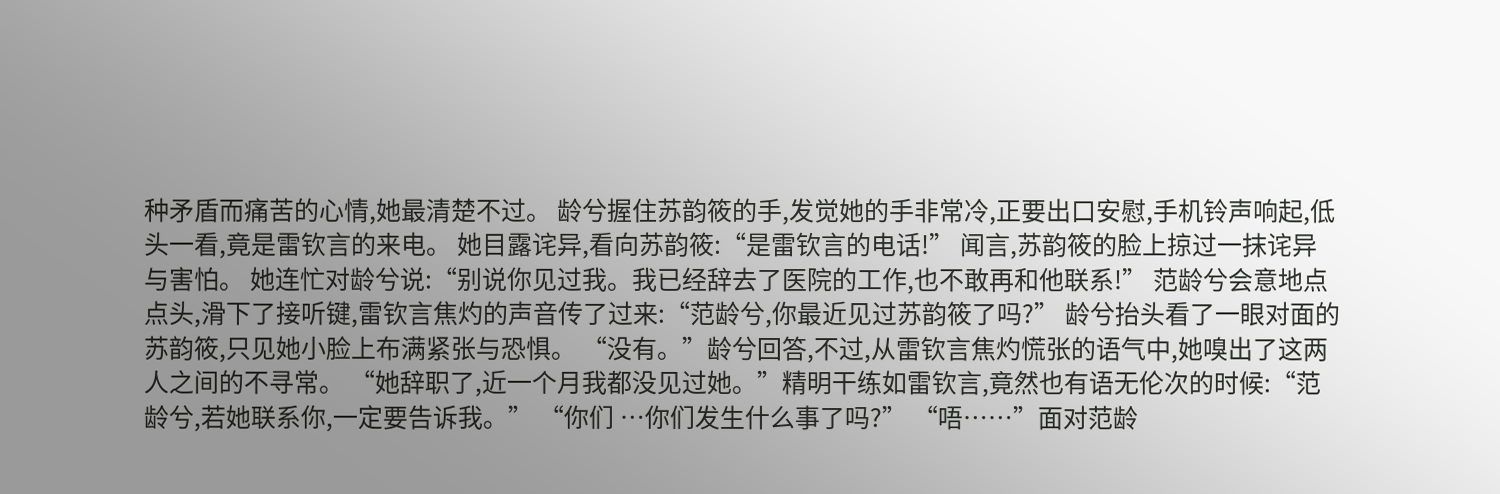种矛盾而痛苦的心情,她最清楚不过。 龄兮握住苏韵筱的手,发觉她的手非常冷,正要出口安慰,手机铃声响起,低头一看,竟是雷钦言的来电。 她目露诧异,看向苏韵筱:“是雷钦言的电话!” 闻言,苏韵筱的脸上掠过一抹诧异与害怕。 她连忙对龄兮说:“别说你见过我。我已经辞去了医院的工作,也不敢再和他联系!” 范龄兮会意地点点头,滑下了接听键,雷钦言焦灼的声音传了过来:“范龄兮,你最近见过苏韵筱了吗?” 龄兮抬头看了一眼对面的苏韵筱,只见她小脸上布满紧张与恐惧。 “没有。”龄兮回答,不过,从雷钦言焦灼慌张的语气中,她嗅出了这两人之间的不寻常。 “她辞职了,近一个月我都没见过她。”精明干练如雷钦言,竟然也有语无伦次的时候:“范龄兮,若她联系你,一定要告诉我。” “你们 …你们发生什么事了吗?” “唔……”面对范龄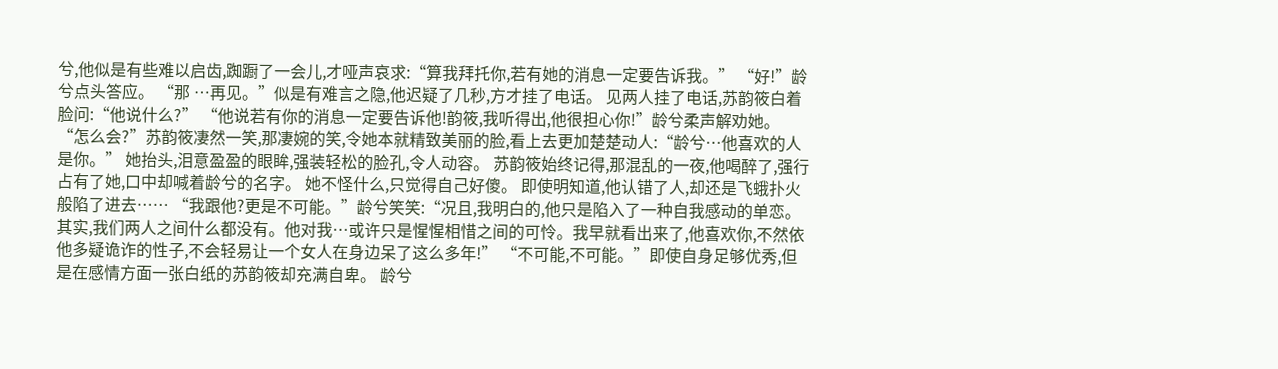兮,他似是有些难以启齿,踟蹰了一会儿,才哑声哀求:“算我拜托你,若有她的消息一定要告诉我。” “好!”龄兮点头答应。 “那 …再见。”似是有难言之隐,他迟疑了几秒,方才挂了电话。 见两人挂了电话,苏韵筱白着脸问:“他说什么?” “他说若有你的消息一定要告诉他!韵筱,我听得出,他很担心你!”龄兮柔声解劝她。 “怎么会?”苏韵筱凄然一笑,那凄婉的笑,令她本就精致美丽的脸,看上去更加楚楚动人:“龄兮…他喜欢的人是你。” 她抬头,泪意盈盈的眼眸,强装轻松的脸孔,令人动容。 苏韵筱始终记得,那混乱的一夜,他喝醉了,强行占有了她,口中却喊着龄兮的名字。 她不怪什么,只觉得自己好傻。 即使明知道,他认错了人,却还是飞蛾扑火般陷了进去…… “我跟他?更是不可能。”龄兮笑笑:“况且,我明白的,他只是陷入了一种自我感动的单恋。其实,我们两人之间什么都没有。他对我…或许只是惺惺相惜之间的可怜。我早就看出来了,他喜欢你,不然依他多疑诡诈的性子,不会轻易让一个女人在身边呆了这么多年!” “不可能,不可能。”即使自身足够优秀,但是在感情方面一张白纸的苏韵筱却充满自卑。 龄兮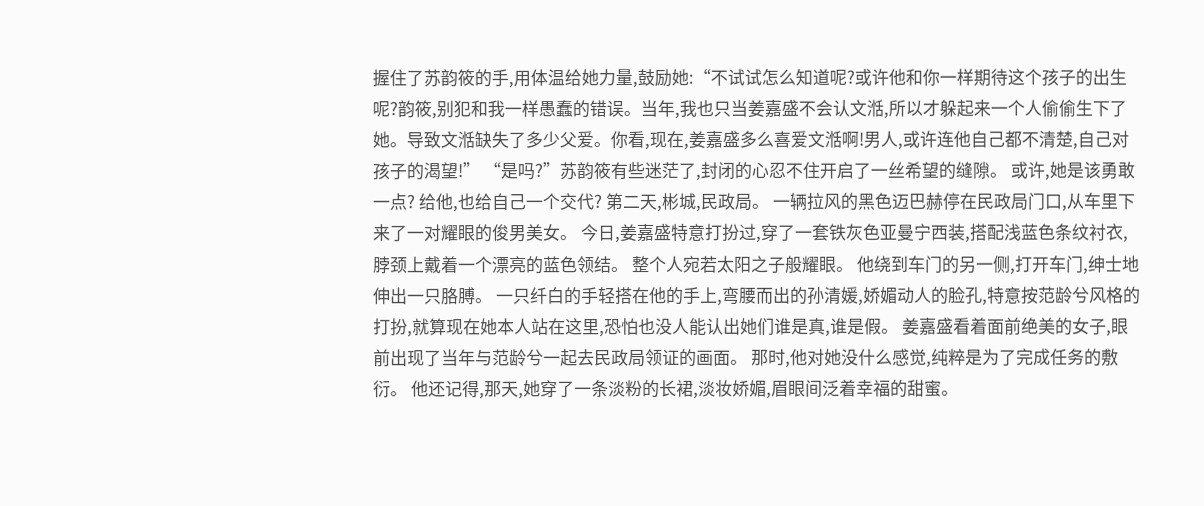握住了苏韵筱的手,用体温给她力量,鼓励她:“不试试怎么知道呢?或许他和你一样期待这个孩子的出生呢?韵筱,别犯和我一样愚蠢的错误。当年,我也只当姜嘉盛不会认文湉,所以才躲起来一个人偷偷生下了她。导致文湉缺失了多少父爱。你看,现在,姜嘉盛多么喜爱文湉啊!男人,或许连他自己都不清楚,自己对孩子的渴望!” “是吗?”苏韵筱有些迷茫了,封闭的心忍不住开启了一丝希望的缝隙。 或许,她是该勇敢一点? 给他,也给自己一个交代? 第二天,彬城,民政局。 一辆拉风的黑色迈巴赫停在民政局门口,从车里下来了一对耀眼的俊男美女。 今日,姜嘉盛特意打扮过,穿了一套铁灰色亚曼宁西装,搭配浅蓝色条纹衬衣,脖颈上戴着一个漂亮的蓝色领结。 整个人宛若太阳之子般耀眼。 他绕到车门的另一侧,打开车门,绅士地伸出一只胳膊。 一只纤白的手轻搭在他的手上,弯腰而出的孙清媛,娇媚动人的脸孔,特意按范龄兮风格的打扮,就算现在她本人站在这里,恐怕也没人能认出她们谁是真,谁是假。 姜嘉盛看着面前绝美的女子,眼前出现了当年与范龄兮一起去民政局领证的画面。 那时,他对她没什么感觉,纯粹是为了完成任务的敷衍。 他还记得,那天,她穿了一条淡粉的长裙,淡妆娇媚,眉眼间泛着幸福的甜蜜。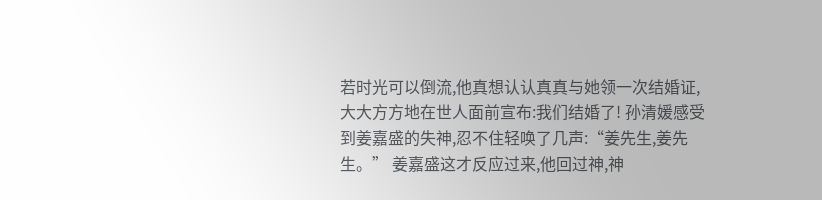若时光可以倒流,他真想认认真真与她领一次结婚证,大大方方地在世人面前宣布:我们结婚了! 孙清媛感受到姜嘉盛的失神,忍不住轻唤了几声:“姜先生,姜先生。” 姜嘉盛这才反应过来,他回过神,神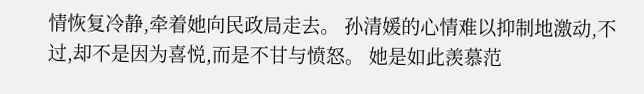情恢复冷静,牵着她向民政局走去。 孙清媛的心情难以抑制地激动,不过,却不是因为喜悦,而是不甘与愤怒。 她是如此羡慕范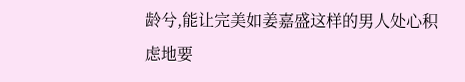龄兮,能让完美如姜嘉盛这样的男人处心积虑地要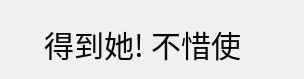得到她! 不惜使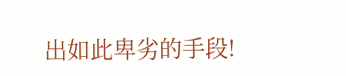出如此卑劣的手段!